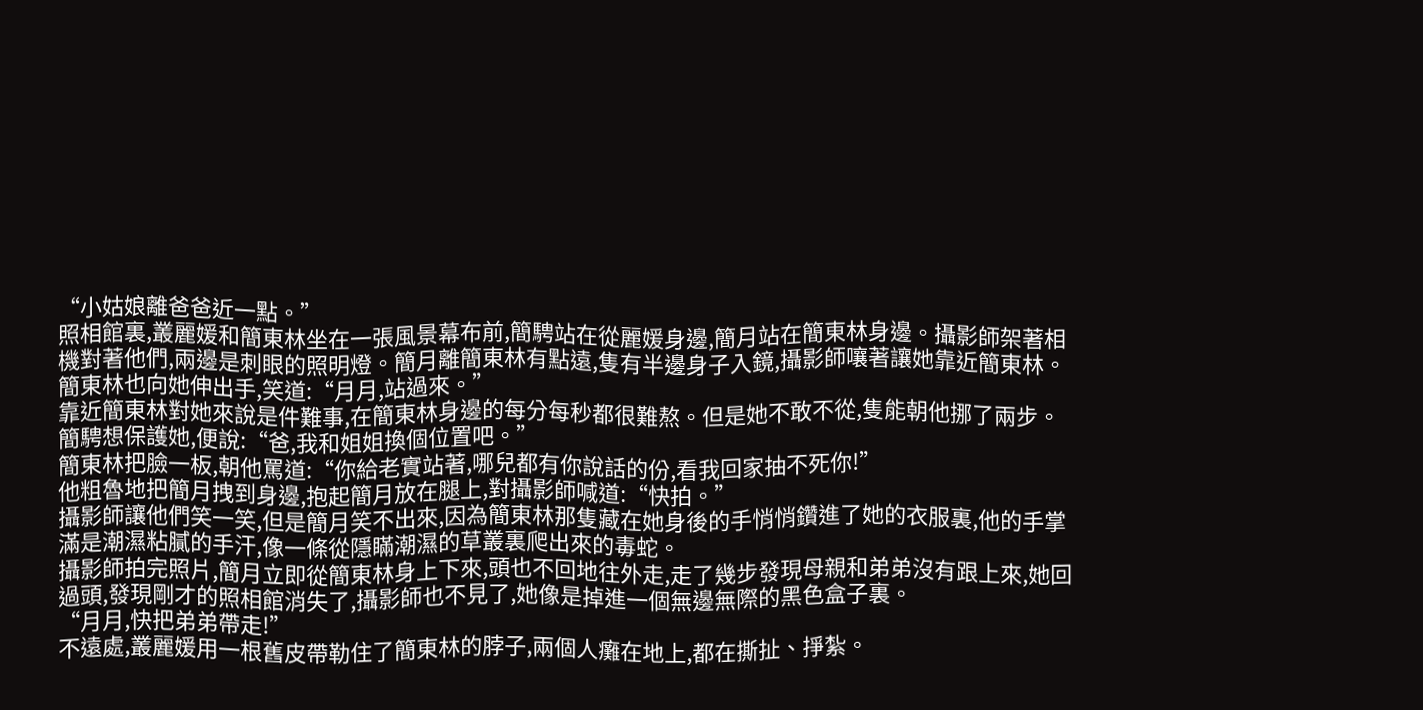“小姑娘離爸爸近一點。”
照相館裏,叢麗媛和簡東林坐在一張風景幕布前,簡騁站在從麗媛身邊,簡月站在簡東林身邊。攝影師架著相機對著他們,兩邊是刺眼的照明燈。簡月離簡東林有點遠,隻有半邊身子入鏡,攝影師嚷著讓她靠近簡東林。
簡東林也向她伸出手,笑道:“月月,站過來。”
靠近簡東林對她來說是件難事,在簡東林身邊的每分每秒都很難熬。但是她不敢不從,隻能朝他挪了兩步。簡騁想保護她,便說:“爸,我和姐姐換個位置吧。”
簡東林把臉一板,朝他罵道:“你給老實站著,哪兒都有你說話的份,看我回家抽不死你!”
他粗魯地把簡月拽到身邊,抱起簡月放在腿上,對攝影師喊道:“快拍。”
攝影師讓他們笑一笑,但是簡月笑不出來,因為簡東林那隻藏在她身後的手悄悄鑽進了她的衣服裏,他的手掌滿是潮濕粘膩的手汗,像一條從隱瞞潮濕的草叢裏爬出來的毒蛇。
攝影師拍完照片,簡月立即從簡東林身上下來,頭也不回地往外走,走了幾步發現母親和弟弟沒有跟上來,她回過頭,發現剛才的照相館消失了,攝影師也不見了,她像是掉進一個無邊無際的黑色盒子裏。
“月月,快把弟弟帶走!”
不遠處,叢麗媛用一根舊皮帶勒住了簡東林的脖子,兩個人癱在地上,都在撕扯、掙紮。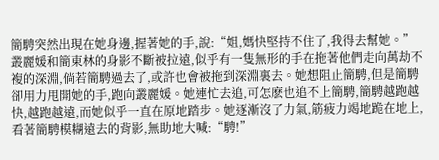簡騁突然出現在她身邊,握著她的手,說:“姐,媽快堅持不住了,我得去幫她。”
叢麗媛和簡東林的身影不斷被拉遠,似乎有一隻無形的手在拖著他們走向萬劫不複的深淵,倘若簡騁過去了,或許也會被拖到深淵裏去。她想阻止簡騁,但是簡騁卻用力甩開她的手,跑向叢麗媛。她連忙去追,可怎麽也追不上簡騁,簡騁越跑越快,越跑越遠,而她似乎一直在原地踏步。她逐漸沒了力氣,筋疲力竭地跪在地上,看著簡騁模糊遠去的背影,無助地大喊:“騁!”